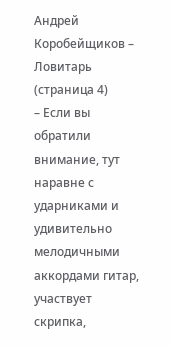Андрей Коробейщиков – Ловитарь (страница 4)
– Если вы обратили внимание, тут наравне с ударниками и удивительно мелодичными аккордами гитар, участвует скрипка,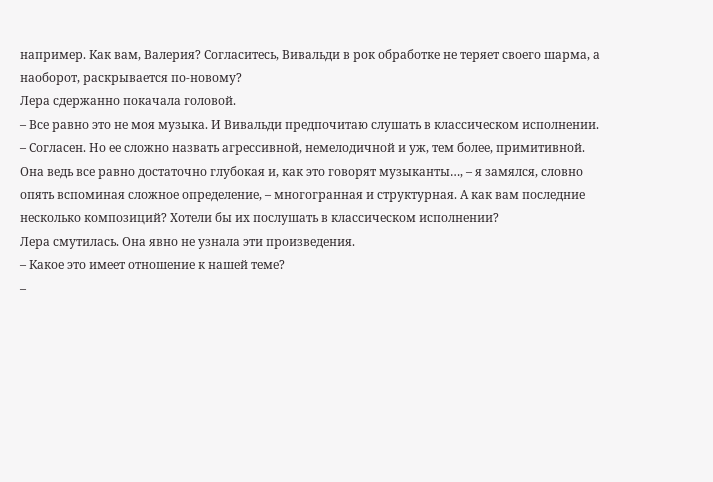например. Как вам, Валерия? Согласитесь, Вивальди в рок обработке не теряет своего шарма, а наоборот, раскрывается по-новому?
Лера сдержанно покачала головой.
– Все равно это не моя музыка. И Вивальди предпочитаю слушать в классическом исполнении.
– Согласен. Но ее сложно назвать агрессивной, немелодичной и уж, тем более, примитивной. Она ведь все равно достаточно глубокая и, как это говорят музыканты…, – я замялся, словно опять вспоминая сложное определение, – многогранная и структурная. А как вам последние несколько композиций? Хотели бы их послушать в классическом исполнении?
Лера смутилась. Она явно не узнала эти произведения.
– Какое это имеет отношение к нашей теме?
–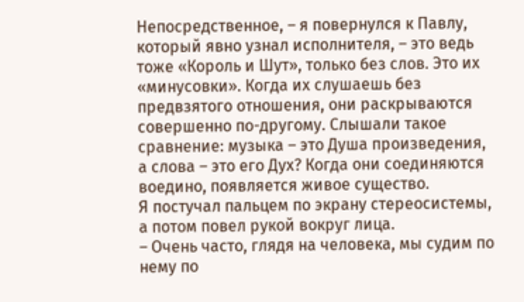Непосредственное, – я повернулся к Павлу, который явно узнал исполнителя, – это ведь тоже «Король и Шут», только без слов. Это их «минусовки». Когда их слушаешь без предвзятого отношения, они раскрываются совершенно по-другому. Слышали такое сравнение: музыка – это Душа произведения, а слова – это его Дух? Когда они соединяются воедино, появляется живое существо.
Я постучал пальцем по экрану стереосистемы, а потом повел рукой вокруг лица.
– Очень часто, глядя на человека, мы судим по нему по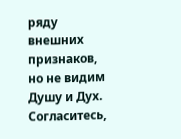ряду внешних признаков, но не видим Душу и Дух. Согласитесь,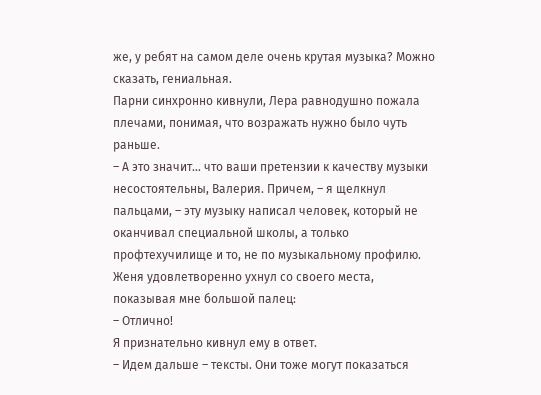же, у ребят на самом деле очень крутая музыка? Можно сказать, гениальная.
Парни синхронно кивнули, Лера равнодушно пожала плечами, понимая, что возражать нужно было чуть раньше.
– А это значит… что ваши претензии к качеству музыки несостоятельны, Валерия. Причем, – я щелкнул пальцами, – эту музыку написал человек, который не оканчивал специальной школы, а только профтехучилище и то, не по музыкальному профилю.
Женя удовлетворенно ухнул со своего места, показывая мне большой палец:
– Отлично!
Я признательно кивнул ему в ответ.
– Идем дальше – тексты. Они тоже могут показаться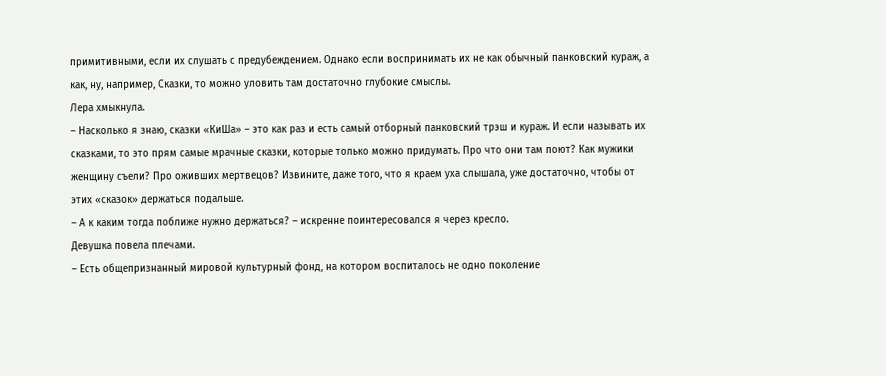примитивными, если их слушать с предубеждением. Однако если воспринимать их не как обычный панковский кураж, а как, ну, например, Сказки, то можно уловить там достаточно глубокие смыслы.
Лера хмыкнула.
– Насколько я знаю, сказки «КиШа» – это как раз и есть самый отборный панковский трэш и кураж. И если называть их сказками, то это прям самые мрачные сказки, которые только можно придумать. Про что они там поют? Как мужики женщину съели? Про оживших мертвецов? Извините, даже того, что я краем уха слышала, уже достаточно, чтобы от этих «сказок» держаться подальше.
– А к каким тогда поближе нужно держаться? – искренне поинтересовался я через кресло.
Девушка повела плечами.
– Есть общепризнанный мировой культурный фонд, на котором воспиталось не одно поколение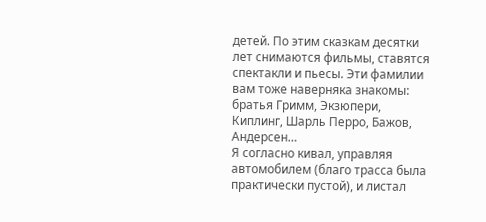детей. По этим сказкам десятки лет снимаются фильмы, ставятся спектакли и пьесы. Эти фамилии вам тоже наверняка знакомы: братья Гримм, Экзюпери, Киплинг, Шарль Перро, Бажов, Андерсен…
Я согласно кивал, управляя автомобилем (благо трасса была практически пустой), и листал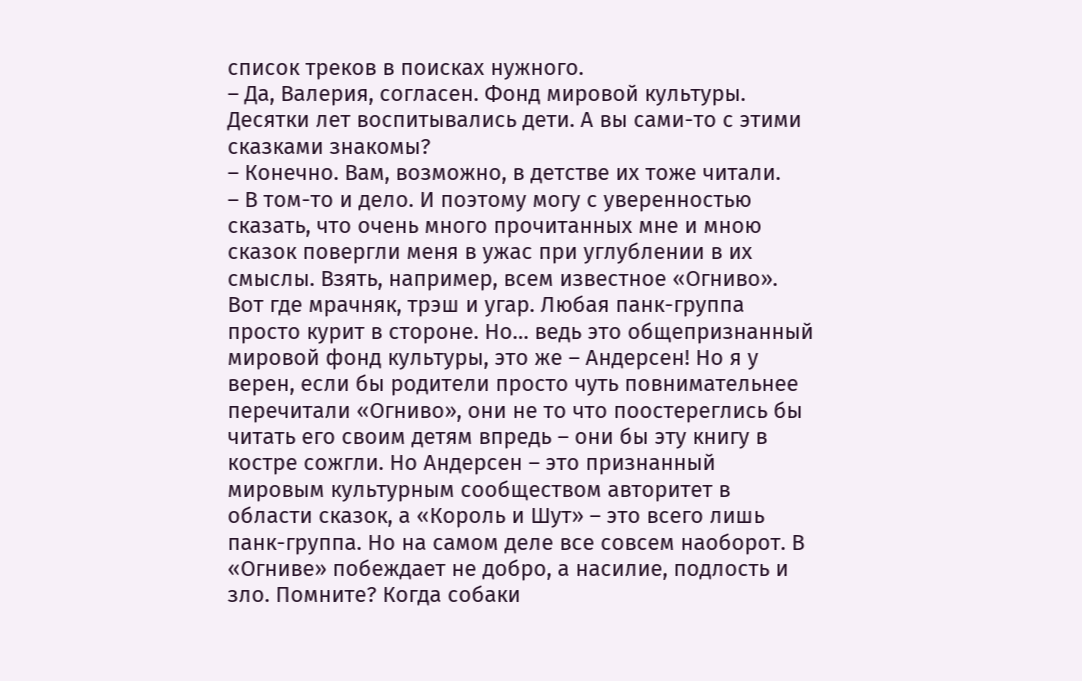список треков в поисках нужного.
– Да, Валерия, согласен. Фонд мировой культуры. Десятки лет воспитывались дети. А вы сами-то с этими сказками знакомы?
– Конечно. Вам, возможно, в детстве их тоже читали.
– В том-то и дело. И поэтому могу с уверенностью сказать, что очень много прочитанных мне и мною сказок повергли меня в ужас при углублении в их смыслы. Взять, например, всем известное «Огниво». Вот где мрачняк, трэш и угар. Любая панк-группа просто курит в стороне. Но… ведь это общепризнанный мировой фонд культуры, это же – Андерсен! Но я у верен, если бы родители просто чуть повнимательнее перечитали «Огниво», они не то что поостереглись бы читать его своим детям впредь – они бы эту книгу в костре сожгли. Но Андерсен – это признанный мировым культурным сообществом авторитет в области сказок, а «Король и Шут» – это всего лишь панк-группа. Но на самом деле все совсем наоборот. В «Огниве» побеждает не добро, а насилие, подлость и зло. Помните? Когда собаки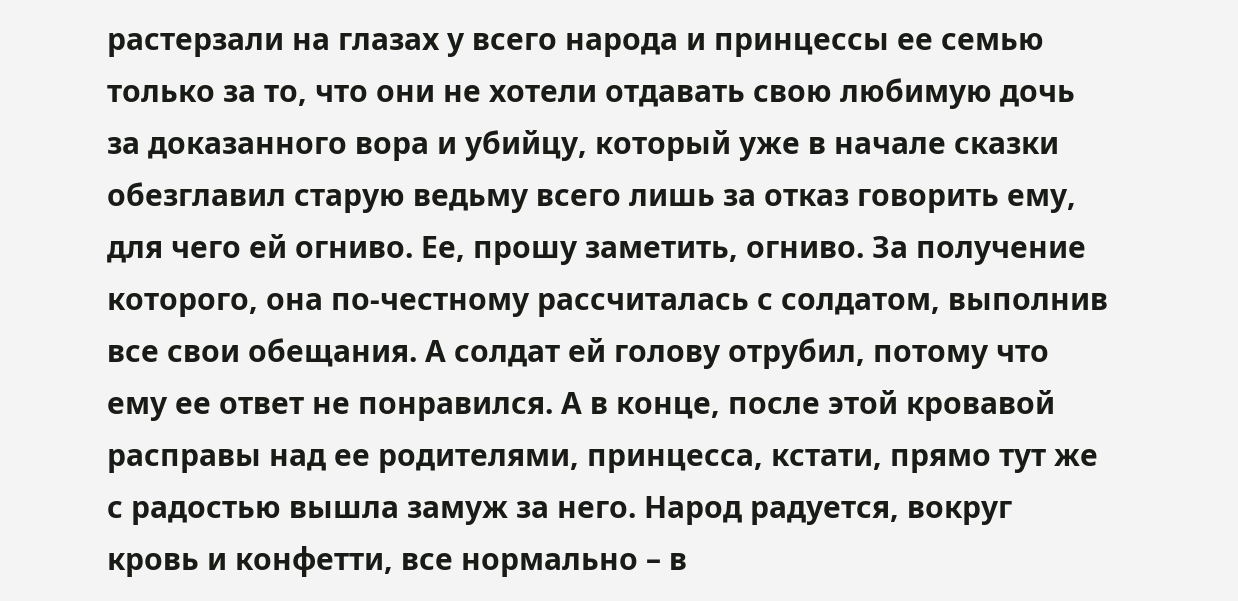растерзали на глазах у всего народа и принцессы ее семью только за то, что они не хотели отдавать свою любимую дочь за доказанного вора и убийцу, который уже в начале сказки обезглавил старую ведьму всего лишь за отказ говорить ему, для чего ей огниво. Ее, прошу заметить, огниво. За получение которого, она по-честному рассчиталась с солдатом, выполнив все свои обещания. А солдат ей голову отрубил, потому что ему ее ответ не понравился. А в конце, после этой кровавой расправы над ее родителями, принцесса, кстати, прямо тут же с радостью вышла замуж за него. Народ радуется, вокруг кровь и конфетти, все нормально – в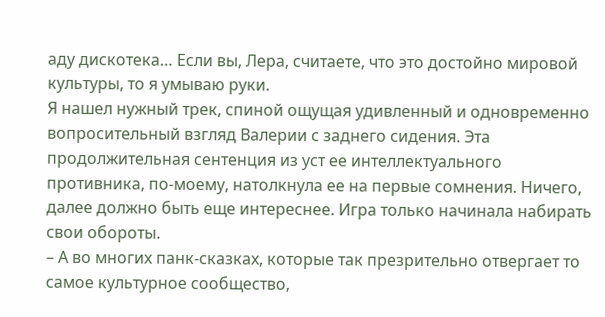аду дискотека… Если вы, Лера, считаете, что это достойно мировой культуры, то я умываю руки.
Я нашел нужный трек, спиной ощущая удивленный и одновременно вопросительный взгляд Валерии с заднего сидения. Эта продолжительная сентенция из уст ее интеллектуального противника, по-моему, натолкнула ее на первые сомнения. Ничего, далее должно быть еще интереснее. Игра только начинала набирать свои обороты.
– А во многих панк-сказках, которые так презрительно отвергает то самое культурное сообщество,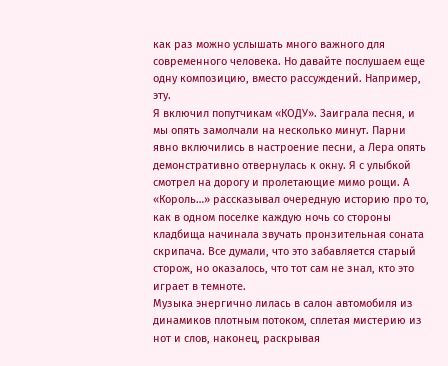как раз можно услышать много важного для современного человека. Но давайте послушаем еще одну композицию, вместо рассуждений. Например, эту.
Я включил попутчикам «КОДУ». Заиграла песня, и мы опять замолчали на несколько минут. Парни явно включились в настроение песни, а Лера опять демонстративно отвернулась к окну. Я с улыбкой смотрел на дорогу и пролетающие мимо рощи. А «Король…» рассказывал очередную историю про то, как в одном поселке каждую ночь со стороны кладбища начинала звучать пронзительная соната скрипача. Все думали, что это забавляется старый сторож, но оказалось, что тот сам не знал, кто это играет в темноте.
Музыка энергично лилась в салон автомобиля из динамиков плотным потоком, сплетая мистерию из нот и слов, наконец, раскрывая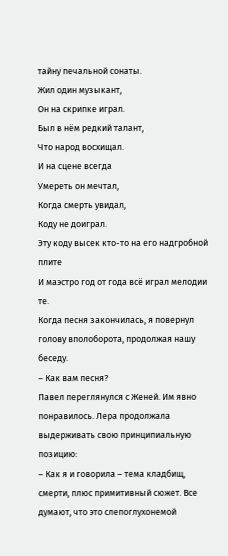тайну печальной сонаты.
Жил один музыкант,
Он на скрипке играл.
Был в нём редкий талант,
Что народ восхищал.
И на сцене всегда
Умереть он мечтал,
Когда смерть увидал,
Коду не доиграл.
Эту коду высек кто-то на его надгробной плите
И маэстро год от года всё играл мелодии те.
Когда песня закончилась, я повернул голову вполоборота, продолжая нашу беседу.
– Как вам песня?
Павел переглянулся с Женей. Им явно понравилось. Лера продолжала выдерживать свою принципиальную позицию:
– Как я и говорила – тема кладбищ, смерти, плюс примитивный сюжет. Все думают, что это слепоглухонемой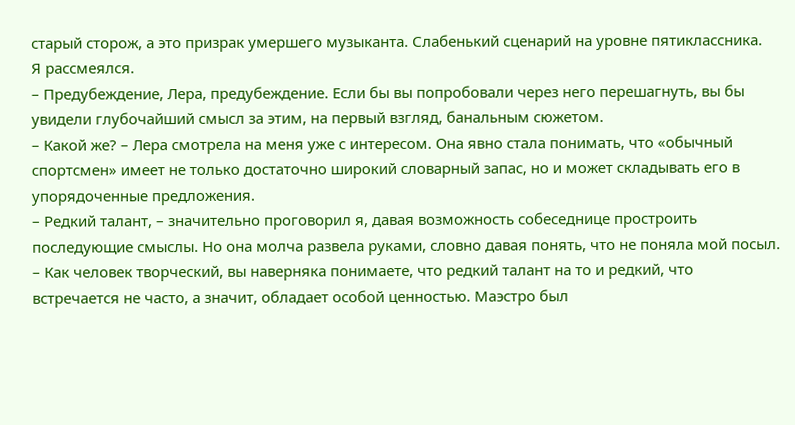старый сторож, а это призрак умершего музыканта. Слабенький сценарий на уровне пятиклассника.
Я рассмеялся.
– Предубеждение, Лера, предубеждение. Если бы вы попробовали через него перешагнуть, вы бы увидели глубочайший смысл за этим, на первый взгляд, банальным сюжетом.
– Какой же? – Лера смотрела на меня уже с интересом. Она явно стала понимать, что «обычный спортсмен» имеет не только достаточно широкий словарный запас, но и может складывать его в упорядоченные предложения.
– Редкий талант, – значительно проговорил я, давая возможность собеседнице простроить последующие смыслы. Но она молча развела руками, словно давая понять, что не поняла мой посыл.
– Как человек творческий, вы наверняка понимаете, что редкий талант на то и редкий, что встречается не часто, а значит, обладает особой ценностью. Маэстро был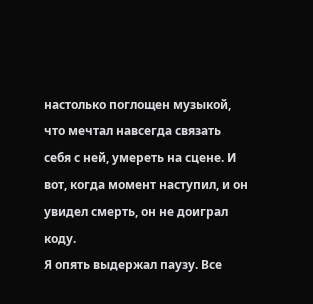настолько поглощен музыкой, что мечтал навсегда связать себя с ней, умереть на сцене. И вот, когда момент наступил, и он увидел смерть, он не доиграл коду.
Я опять выдержал паузу. Все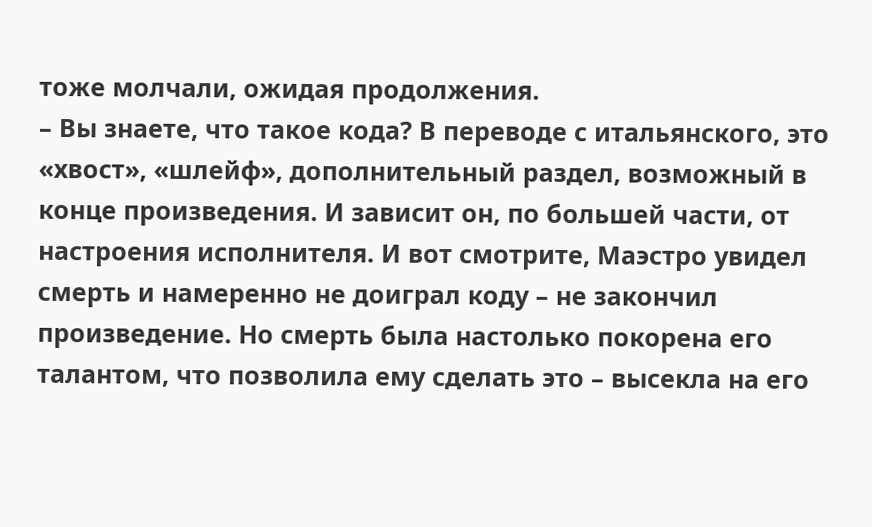тоже молчали, ожидая продолжения.
– Вы знаете, что такое кода? В переводе с итальянского, это «хвост», «шлейф», дополнительный раздел, возможный в конце произведения. И зависит он, по большей части, от настроения исполнителя. И вот смотрите, Маэстро увидел смерть и намеренно не доиграл коду – не закончил произведение. Но смерть была настолько покорена его талантом, что позволила ему сделать это – высекла на его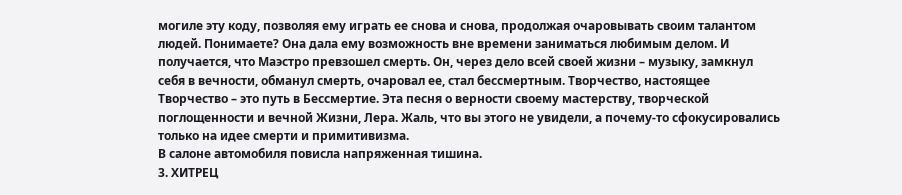могиле эту коду, позволяя ему играть ее снова и снова, продолжая очаровывать своим талантом людей. Понимаете? Она дала ему возможность вне времени заниматься любимым делом. И получается, что Маэстро превзошел смерть. Он, через дело всей своей жизни – музыку, замкнул себя в вечности, обманул смерть, очаровал ее, стал бессмертным. Творчество, настоящее Творчество – это путь в Бессмертие. Эта песня о верности своему мастерству, творческой поглощенности и вечной Жизни, Лера. Жаль, что вы этого не увидели, а почему-то сфокусировались только на идее смерти и примитивизма.
В салоне автомобиля повисла напряженная тишина.
3. ХИТРЕЦ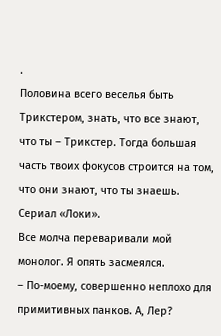.
Половина всего веселья быть Трикстером, знать, что все знают, что ты – Трикстер. Тогда большая часть твоих фокусов строится на том, что они знают, что ты знаешь.
Сериал «Локи».
Все молча переваривали мой монолог. Я опять засмеялся.
– По-моему, совершенно неплохо для примитивных панков. А, Лер?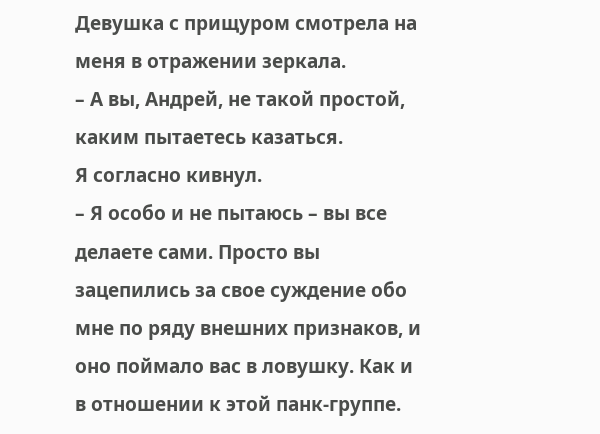Девушка с прищуром смотрела на меня в отражении зеркала.
– А вы, Андрей, не такой простой, каким пытаетесь казаться.
Я согласно кивнул.
– Я особо и не пытаюсь – вы все делаете сами. Просто вы зацепились за свое суждение обо мне по ряду внешних признаков, и оно поймало вас в ловушку. Как и в отношении к этой панк-группе.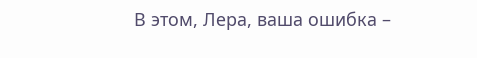В этом, Лера, ваша ошибка –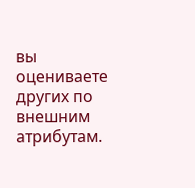вы оцениваете других по внешним атрибутам.